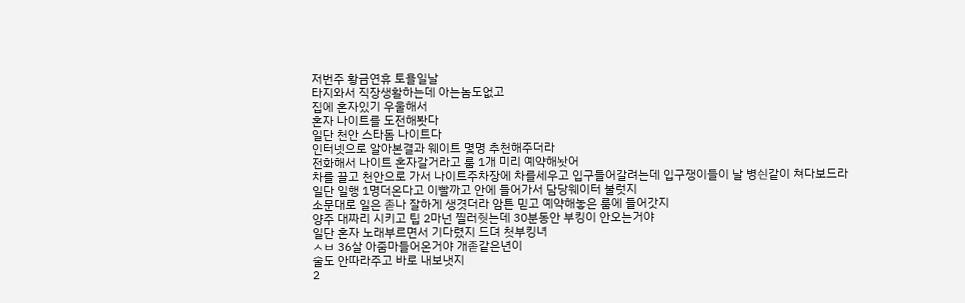저번주 황금연휴 토욜일날
타지와서 직장생활하는데 아는놈도없고
집에 혼자있기 우울해서
혼자 나이트를 도전해봣다
일단 천안 스타돔 나이트다
인터넷으로 알아본결과 웨이트 몇명 추천해주더라
전화해서 나이트 혼자갈거라고 룸 1개 미리 예약해놧어
차를 끌고 천안으로 가서 나이트주차장에 차를세우고 입구들어갈려는데 입구쟁이들이 날 병싄같이 쳐다보드라
일단 일행 1명더온다고 이빨까고 안에 들어가서 담당웨이터 불럿지
소문대로 일은 졷나 잘하게 생겻더라 암튼 믿고 예약해놓은 룸에 들어갓지
양주 대짜리 시키고 팁 2마넌 찔러줫는데 30분동안 부킹이 안오는거야
일단 혼자 노래부르면서 기다렸지 드뎌 첫부킹녀
ㅅㅂ 36살 아줌마들어온거야 개졷같은년이
술도 안따라주고 바로 내보냇지
2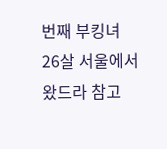번째 부킹녀 26살 서울에서 왔드라 참고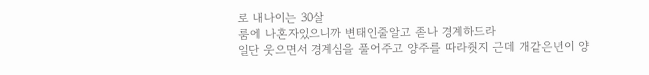로 내나이는 30살
룸에 나혼자있으니까 변태인줄알고 졷나 경계하드라
일단 웃으면서 경계심을 풀어주고 양주를 따라줫지 근데 개같은년이 양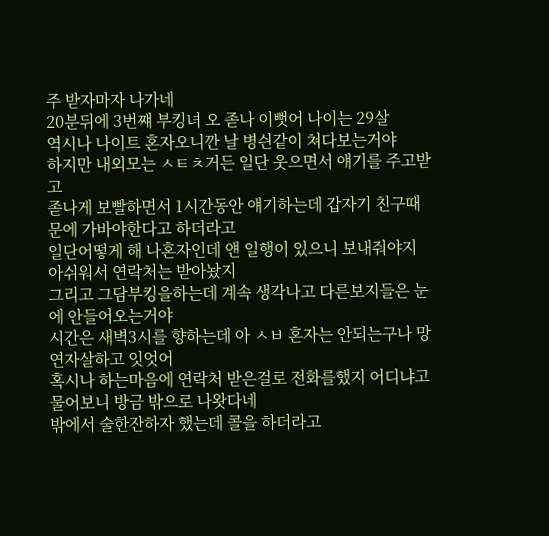주 받자마자 나가네
20분뒤에 3번쨰 부킹녀 오 졷나 이뻣어 나이는 29살
역시나 나이트 혼자오니깐 날 병싄같이 쳐다보는거야
하지만 내외모는 ㅅㅌㅊ거든 일단 웃으면서 얘기를 주고받고
졷나게 보빨하면서 1시간동안 얘기하는데 갑자기 친구때문에 가바야한다고 하더라고
일단어떻게 해 나혼자인데 얜 일행이 있으니 보내줘야지 아쉬워서 연락처는 받아놨지
그리고 그담부킹을하는데 계속 생각나고 다른보지들은 눈에 안들어오는거야
시간은 새벽3시를 향하는데 아 ㅅㅂ 혼자는 안되는구나 망연자살하고 잇엇어
혹시나 하는마음에 연락처 받은걸로 전화를했지 어디냐고 물어보니 방금 밖으로 나왓다네
밖에서 술한잔하자 했는데 콜을 하더라고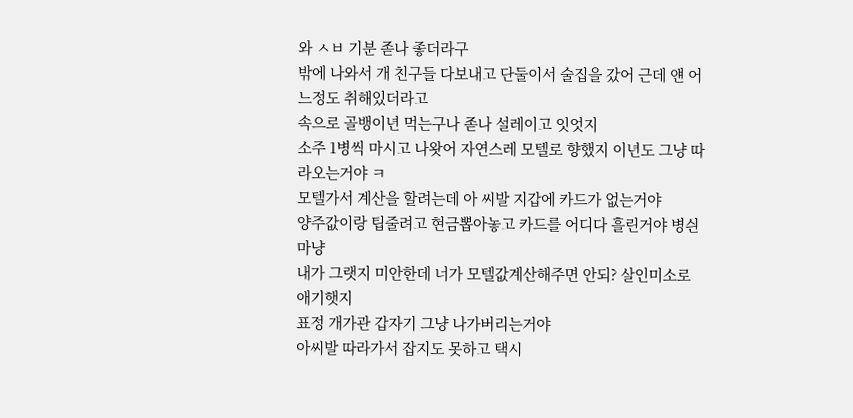와 ㅅㅂ 기분 졷나 좋더라구
밖에 나와서 개 친구들 다보내고 단둘이서 술집을 갔어 근데 얜 어느정도 취해있더라고
속으로 골뱅이년 먹는구나 졷나 설레이고 잇엇지
소주 1병씩 마시고 나왓어 자연스레 모텔로 향했지 이년도 그냥 따라오는거야 ㅋ
모텔가서 계산을 할려는데 아 씨발 지갑에 카드가 없는거야
양주값이랑 팁줄려고 현금뽑아놓고 카드를 어디다 흘린거야 병싄마냥
내가 그랫지 미안한데 너가 모텔값계산해주면 안되? 살인미소로 애기햇지
표정 개가관 갑자기 그냥 나가버리는거야
아씨발 따라가서 잡지도 못하고 택시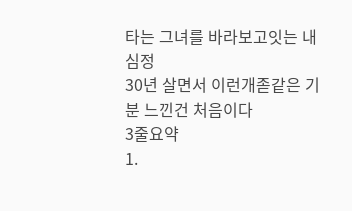타는 그녀를 바라보고잇는 내심정
30년 살면서 이런개졷같은 기분 느낀건 처음이다
3줄요약
1.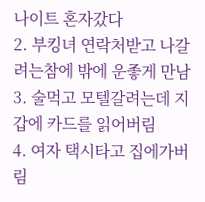나이트 혼자갔다
2. 부킹녀 연락처받고 나갈려는참에 밖에 운좋게 만남
3. 술먹고 모텔갈려는데 지갑에 카드를 읽어버림
4. 여자 택시타고 집에가버림